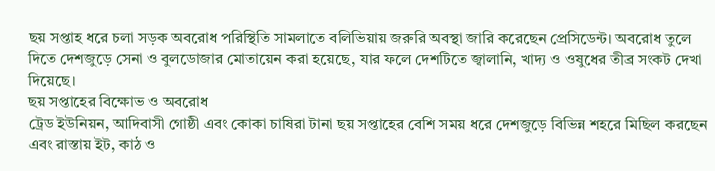ছয় সপ্তাহ ধরে চলা সড়ক অবরোধ পরিস্থিতি সামলাতে বলিভিয়ায় জরুরি অবস্থা জারি করেছেন প্রেসিডেন্ট। অবরোধ তুলে দিতে দেশজুড়ে সেনা ও বুলডোজার মোতায়েন করা হয়েছে, যার ফলে দেশটিতে জ্বালানি, খাদ্য ও ওষুধের তীব্র সংকট দেখা দিয়েছে।
ছয় সপ্তাহের বিক্ষোভ ও অবরোধ
ট্রেড ইউনিয়ন, আদিবাসী গোষ্ঠী এবং কোকা চাষিরা টানা ছয় সপ্তাহের বেশি সময় ধরে দেশজুড়ে বিভিন্ন শহরে মিছিল করছেন এবং রাস্তায় ইট, কাঠ ও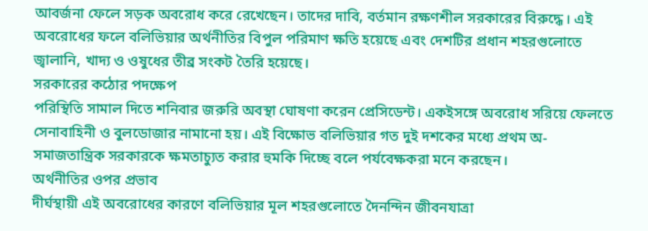আবর্জনা ফেলে সড়ক অবরোধ করে রেখেছেন। তাদের দাবি, বর্তমান রক্ষণশীল সরকারের বিরুদ্ধে। এই অবরোধের ফলে বলিভিয়ার অর্থনীতির বিপুল পরিমাণ ক্ষতি হয়েছে এবং দেশটির প্রধান শহরগুলোতে জ্বালানি, খাদ্য ও ওষুধের তীব্র সংকট তৈরি হয়েছে।
সরকারের কঠোর পদক্ষেপ
পরিস্থিতি সামাল দিতে শনিবার জরুরি অবস্থা ঘোষণা করেন প্রেসিডেন্ট। একইসঙ্গে অবরোধ সরিয়ে ফেলতে সেনাবাহিনী ও বুলডোজার নামানো হয়। এই বিক্ষোভ বলিভিয়ার গত দুই দশকের মধ্যে প্রথম অ-সমাজতান্ত্রিক সরকারকে ক্ষমতাচ্যুত করার হুমকি দিচ্ছে বলে পর্যবেক্ষকরা মনে করছেন।
অর্থনীতির ওপর প্রভাব
দীর্ঘস্থায়ী এই অবরোধের কারণে বলিভিয়ার মূল শহরগুলোতে দৈনন্দিন জীবনযাত্রা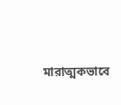মারাত্মকভাবে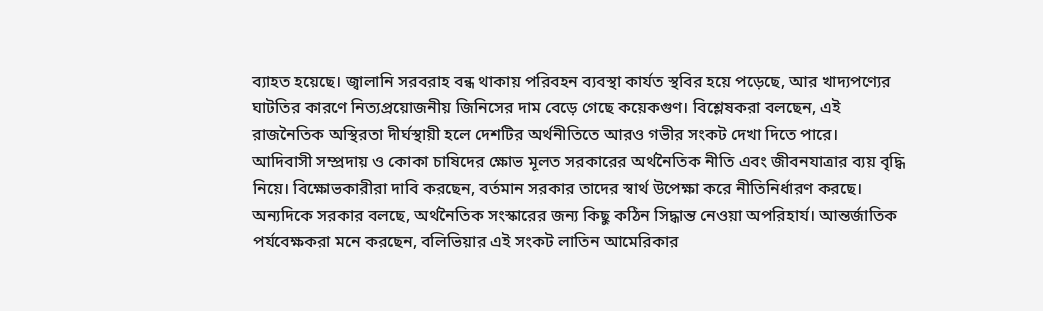ব্যাহত হয়েছে। জ্বালানি সরবরাহ বন্ধ থাকায় পরিবহন ব্যবস্থা কার্যত স্থবির হয়ে পড়েছে, আর খাদ্যপণ্যের ঘাটতির কারণে নিত্যপ্রয়োজনীয় জিনিসের দাম বেড়ে গেছে কয়েকগুণ। বিশ্লেষকরা বলছেন, এই রাজনৈতিক অস্থিরতা দীর্ঘস্থায়ী হলে দেশটির অর্থনীতিতে আরও গভীর সংকট দেখা দিতে পারে।
আদিবাসী সম্প্রদায় ও কোকা চাষিদের ক্ষোভ মূলত সরকারের অর্থনৈতিক নীতি এবং জীবনযাত্রার ব্যয় বৃদ্ধি নিয়ে। বিক্ষোভকারীরা দাবি করছেন, বর্তমান সরকার তাদের স্বার্থ উপেক্ষা করে নীতিনির্ধারণ করছে। অন্যদিকে সরকার বলছে, অর্থনৈতিক সংস্কারের জন্য কিছু কঠিন সিদ্ধান্ত নেওয়া অপরিহার্য। আন্তর্জাতিক পর্যবেক্ষকরা মনে করছেন, বলিভিয়ার এই সংকট লাতিন আমেরিকার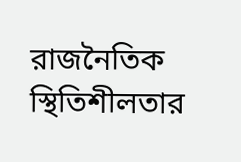রাজনৈতিক স্থিতিশীলতার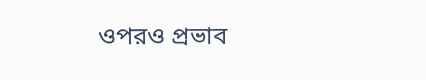ওপরও প্রভাব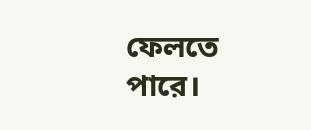ফেলতে পারে।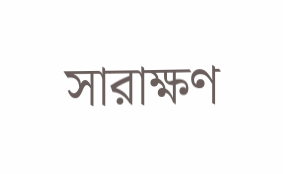সারাক্ষণ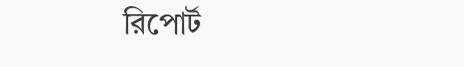রিপোর্ট